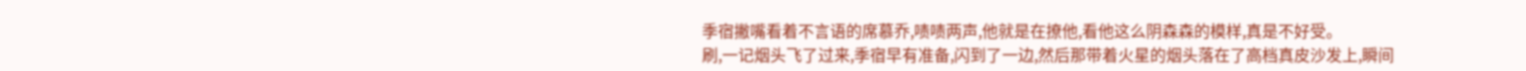季宿撇嘴看着不言语的席慕乔,啧啧两声,他就是在撩他,看他这么阴森森的模样,真是不好受。
刷,一记烟头飞了过来,季宿早有准备,闪到了一边,然后那带着火星的烟头落在了高档真皮沙发上,瞬间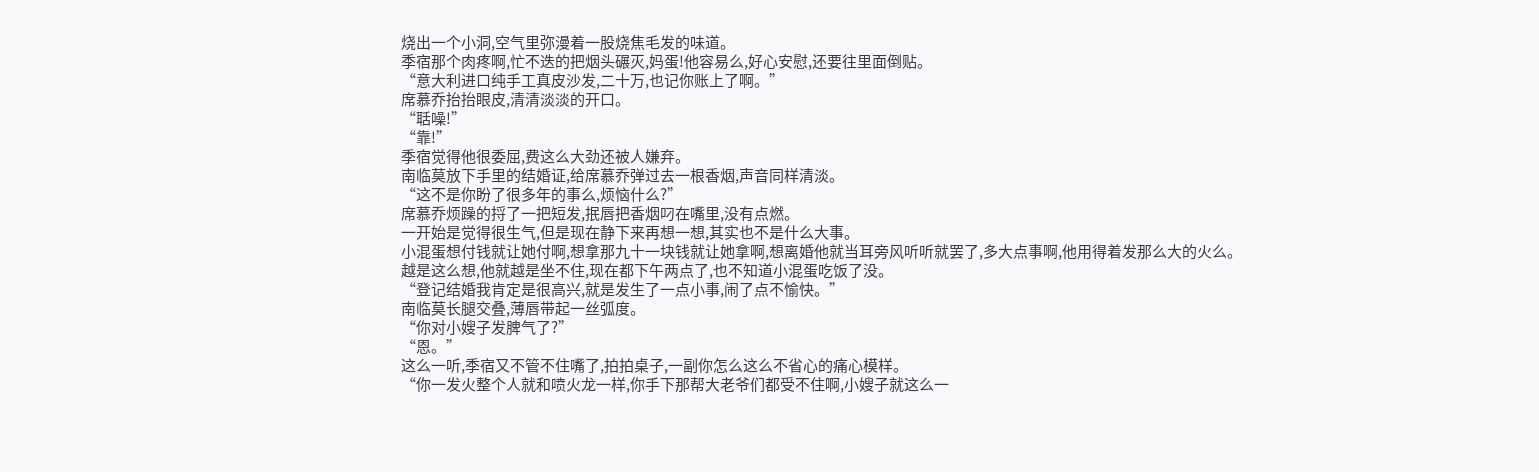烧出一个小洞,空气里弥漫着一股烧焦毛发的味道。
季宿那个肉疼啊,忙不迭的把烟头碾灭,妈蛋!他容易么,好心安慰,还要往里面倒贴。
“意大利进口纯手工真皮沙发,二十万,也记你账上了啊。”
席慕乔抬抬眼皮,清清淡淡的开口。
“聒噪!”
“靠!”
季宿觉得他很委屈,费这么大劲还被人嫌弃。
南临莫放下手里的结婚证,给席慕乔弹过去一根香烟,声音同样清淡。
“这不是你盼了很多年的事么,烦恼什么?”
席慕乔烦躁的捋了一把短发,抿唇把香烟叼在嘴里,没有点燃。
一开始是觉得很生气,但是现在静下来再想一想,其实也不是什么大事。
小混蛋想付钱就让她付啊,想拿那九十一块钱就让她拿啊,想离婚他就当耳旁风听听就罢了,多大点事啊,他用得着发那么大的火么。
越是这么想,他就越是坐不住,现在都下午两点了,也不知道小混蛋吃饭了没。
“登记结婚我肯定是很高兴,就是发生了一点小事,闹了点不愉快。”
南临莫长腿交叠,薄唇带起一丝弧度。
“你对小嫂子发脾气了?”
“恩。”
这么一听,季宿又不管不住嘴了,拍拍桌子,一副你怎么这么不省心的痛心模样。
“你一发火整个人就和喷火龙一样,你手下那帮大老爷们都受不住啊,小嫂子就这么一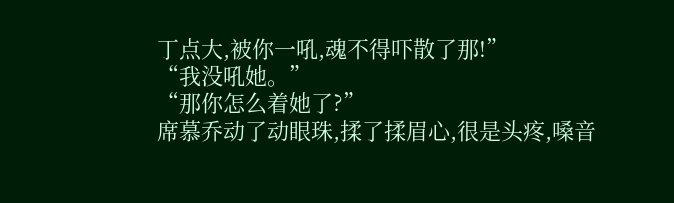丁点大,被你一吼,魂不得吓散了那!”
“我没吼她。”
“那你怎么着她了?”
席慕乔动了动眼珠,揉了揉眉心,很是头疼,嗓音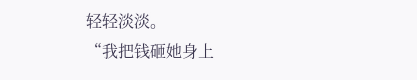轻轻淡淡。
“我把钱砸她身上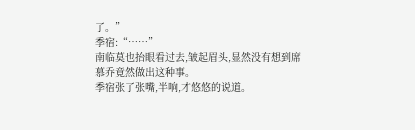了。”
季宿:“……”
南临莫也抬眼看过去,皱起眉头,显然没有想到席慕乔竟然做出这种事。
季宿张了张嘴,半响,才悠悠的说道。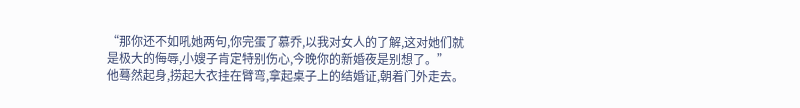“那你还不如吼她两句,你完蛋了慕乔,以我对女人的了解,这对她们就是极大的侮辱,小嫂子肯定特别伤心,今晚你的新婚夜是别想了。”
他蓦然起身,捞起大衣挂在臂弯,拿起桌子上的结婚证,朝着门外走去。